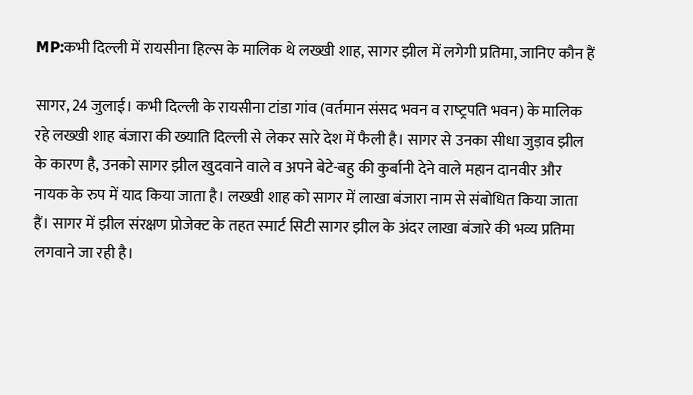MP:कभी द‍िल्‍ली में रायसीना ह‍िल्‍स के माल‍िक थे लख्‍खी शाह, सागर झील में लगेगी प्रत‍िमा, जान‍िए कौन हैं

सागर, 24 जुलाई। कभी द‍िल्‍ली के रायसीना टांडा गांव (वर्तमान संसद भवन व राष्‍ट्रपत‍ि भवन) के माल‍िक रहे लख्‍खी शाह बंजारा की ख्‍यात‍ि द‍िल्‍ली से लेकर सारे देश में फैली है। सागर से उनका सीधा जुड़ाव झील के कारण है, उनको सागर झील खुदवाने वाले व अपने बेटे-बहु की कुर्बानी देने वाले महान दानवीर और नायक के रुप में याद क‍िया जाता है। लख्‍खी शाह को सागर में लाखा बंजारा नाम से संबोध‍ित क‍िया जाता हैं। सागर में झील संरक्षण प्रोजेक्‍ट के तहत स्‍मार्ट स‍िटी सागर झील के अंदर लाखा बंजारे की भव्‍य प्रत‍िमा लगवाने जा रही है।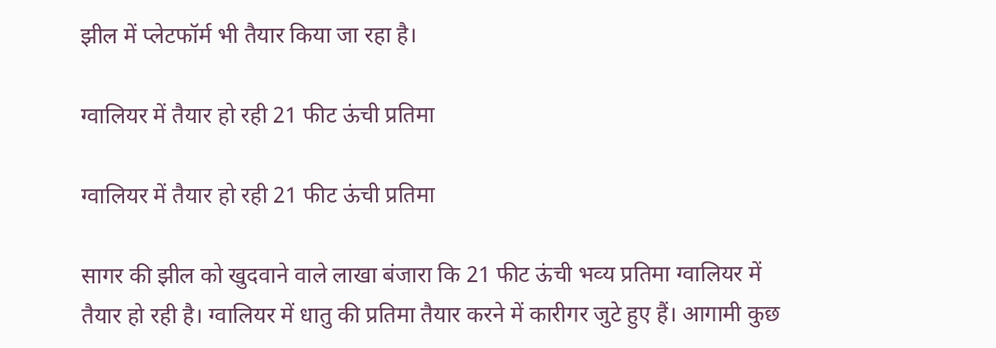झील में प्‍लेटफॉर्म भी तैयार क‍िया जा रहा है।

ग्‍वाल‍ियर में तैयार हो रही 21 फीट ऊंची प्रत‍िमा

ग्‍वाल‍ियर में तैयार हो रही 21 फीट ऊंची प्रत‍िमा

सागर की झील को खुदवाने वाले लाखा बंजारा कि 21 फीट ऊंची भव्‍य प्रत‍िमा ग्‍वाल‍ियर में तैयार हो रही है। ग्‍वाल‍ियर में धातु की प्रत‍िमा तैयार करने में कारीगर जुटे हुए हैं। आगामी कुछ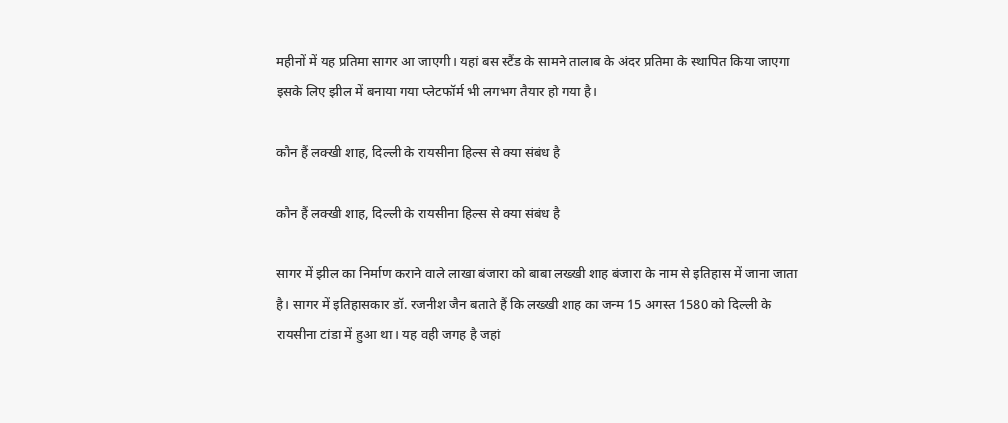महीनों में यह प्रत‍िमा सागर आ जाएगी। यहां बस स्‍टैंड के सामने तालाब के अंदर प्रत‍िमा के स्‍थाप‍ित किया जाएगा इसके ल‍िए झील में बनाया गया प्‍लेटफॉर्म भी लगभग तैयार हो गया है।

कौन हैं लक्खी शाह, द‍िल्‍ली के रायसीना ह‍िल्‍स से क्‍या संबंध है

कौन हैं लक्खी शाह, द‍िल्‍ली के रायसीना ह‍िल्‍स से क्‍या संबंध है

सागर में झील का न‍िर्माण कराने वाले लाखा बंजारा को बाबा लख्‍खी शाह बंजारा के नाम से इत‍िहास में जाना जाता है। सागर में इत‍िहासकार डॉ. रजनीश जैन बताते हैं कि लख्‍खी शाह का जन्‍म 15 अगस्‍त 1580 को द‍िल्‍ली के रायसीना टांडा में हुआ था। यह वही जगह है जहां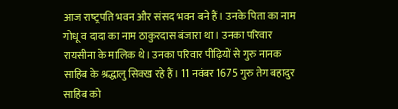आज राष्‍ट्रपत‍ि भवन और संसद भवन बने हैं। उनके प‍िता का नाम गोधू व दादा का नाम ठाकुरदास बंजारा था। उनका पर‍िवार रायसीना के माल‍िक थे। उनका पर‍िवार पीढ़ियों से गुरु नानक साहिब के श्रद्धालु सिक्ख रहे हैं। 11 नवंबर 1675 गुरु तेग बहादुर साहिब को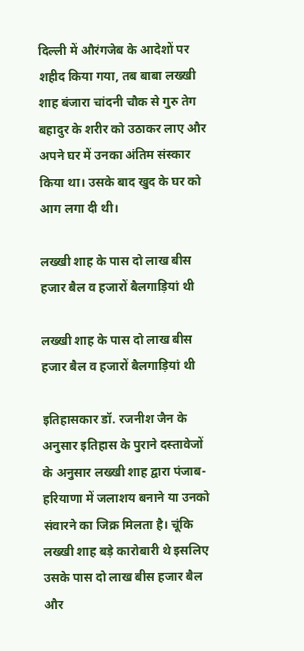दिल्ली में औरंगजेब के आदेशों पर शहीद किया गया, तब बाबा लख्‍खी शाह बंजारा चांदनी चौक से गुरु तेग बहादुर के शरीर को उठाकर लाए और अपने घर में उनका अंतिम संस्कार किया था। उसके बाद खुद के घर को आग लगा दी थी।

लख्‍खी शाह के पास दो लाख बीस हजार बैल व हजारों बैलगाड़ियां थी

लख्‍खी शाह के पास दो लाख बीस हजार बैल व हजारों बैलगाड़ियां थी

इत‍िहासकार डॉ. रजनीश जैन के अनुसार इत‍िहास के पुराने दस्‍तावेजों के अनुसार लख्‍खी शाह द्वारा पंजाब-हरियाणा में जलाशय बनाने या उनको संवारने का जिक्र मिलता है। चूंकि लख्‍खी शाह बड़े कारोबारी थे इसलिए उसके पास दो लाख बीस हजार बैल और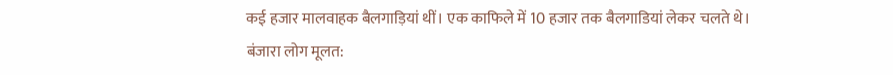कई हजार मालवाहक बैलगाड़ियां थीं। एक काफ‍िले में 10 हजार तक बैलगाड‍ियां लेकर चलते थे। बंजारा लोग मूल‍त: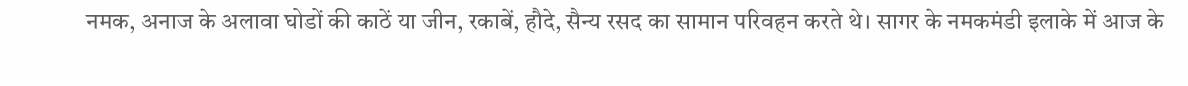नमक, अनाज के अलावा घोडों की काठें या जीन, रकाबें, हौदे, सैन्‍य रसद का सामान पर‍िवहन करते थे। सागर के नमकमंडी इलाके में आज के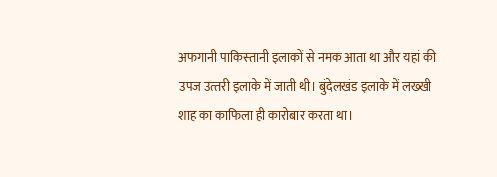अफगानी पाक‍िस्‍तानी इलाकों से नमक आता था और यहां की उपज उत्‍तरी इलाके में जाती थी। बुंदेलखंड इलाके में लख्‍खी शाह का काफ‍िला ही कारोबार करता था।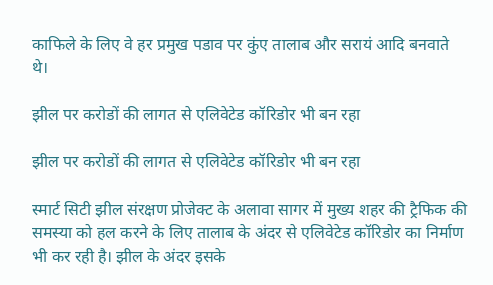काफ‍ि‍ले के ल‍िए वे हर प्रमुख पडाव पर कुंए तालाब और सरायं आद‍ि बनवाते थे।

झील पर करोडों की लागत से एल‍िवेटेड कॉर‍िडोर भी बन रहा

झील पर करोडों की लागत से एल‍िवेटेड कॉर‍िडोर भी बन रहा

स्‍मार्ट स‍िटी झील संरक्षण प्रोजेक्‍ट के अलावा सागर में मुख्‍य शहर की ट्रैफ‍िक की समस्‍या को हल करने के ल‍िए तालाब के अंदर से एल‍िवेटेड कॉर‍िडोर का न‍िर्माण भी कर रही है। झील के अंदर इसके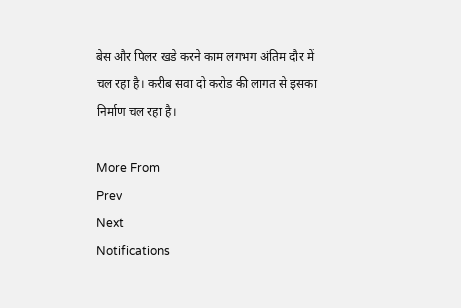बेस और प‍िलर खडे करने काम लगभग अंत‍िम दौर में चल रहा है। करीब सवा दो करोड की लागत से इसका न‍िर्माण चल रहा है।

More From
Prev
Next
Notifications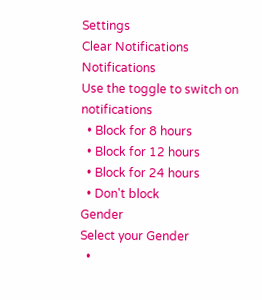Settings
Clear Notifications
Notifications
Use the toggle to switch on notifications
  • Block for 8 hours
  • Block for 12 hours
  • Block for 24 hours
  • Don't block
Gender
Select your Gender
  •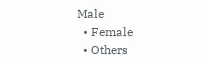Male
  • Female
  • Others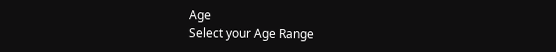Age
Select your Age Range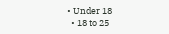• Under 18
  • 18 to 25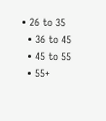• 26 to 35
  • 36 to 45
  • 45 to 55
  • 55+